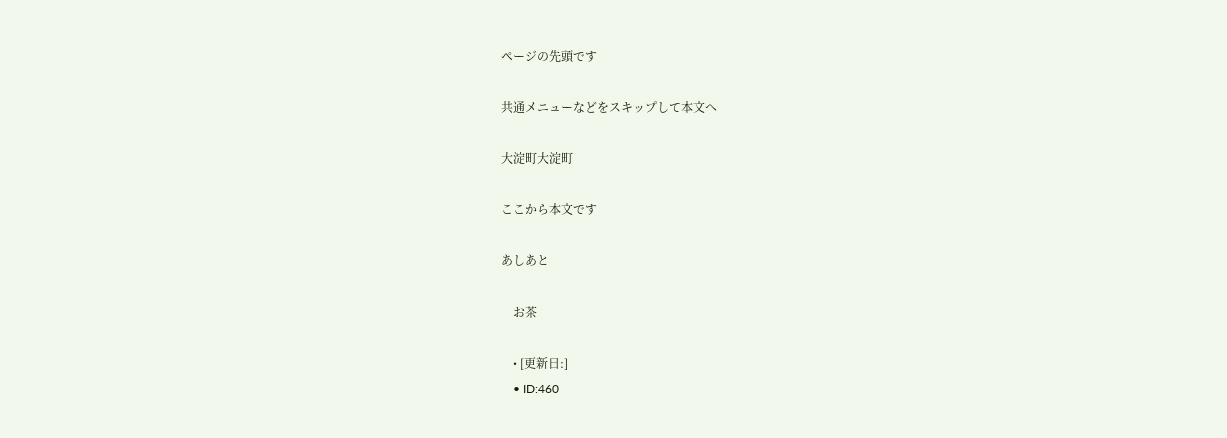ページの先頭です

共通メニューなどをスキップして本文へ

大淀町大淀町

ここから本文です

あしあと

    お茶

    • [更新日:]
    • ID:460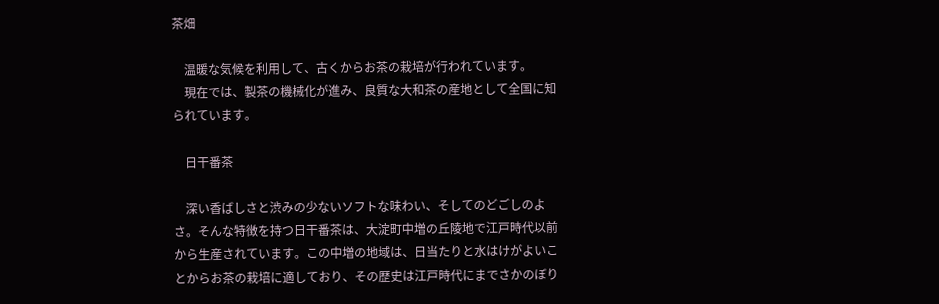茶畑

    温暖な気候を利用して、古くからお茶の栽培が行われています。
    現在では、製茶の機械化が進み、良質な大和茶の産地として全国に知られています。

    日干番茶

    深い香ばしさと渋みの少ないソフトな味わい、そしてのどごしのよさ。そんな特徴を持つ日干番茶は、大淀町中増の丘陵地で江戸時代以前から生産されています。この中増の地域は、日当たりと水はけがよいことからお茶の栽培に適しており、その歴史は江戸時代にまでさかのぼり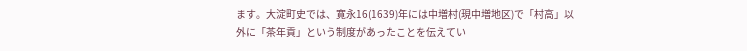ます。大淀町史では、寛永16(1639)年には中増村(現中増地区)で「村高」以外に「茶年貢」という制度があったことを伝えてい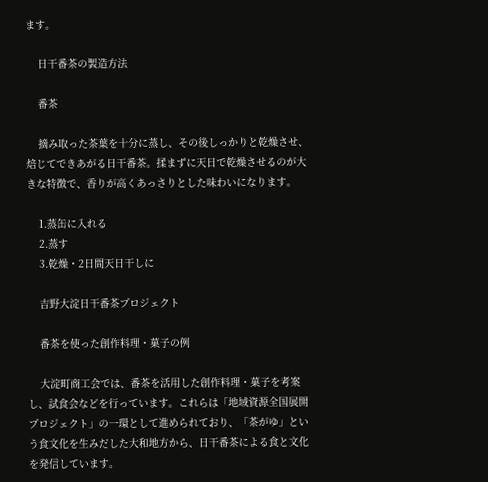ます。

    日干番茶の製造方法

    番茶

    摘み取った茶葉を十分に蒸し、その後しっかりと乾燥させ、焙じてできあがる日干番茶。揉まずに天日で乾燥させるのが大きな特徴で、香りが高くあっさりとした味わいになります。

    1.蒸缶に入れる
    2.蒸す
    3.乾燥・2日間天日干しに

    吉野大淀日干番茶プロジェクト

    番茶を使った創作料理・菓子の例

    大淀町商工会では、番茶を活用した創作料理・菓子を考案し、試食会などを行っています。これらは「地域資源全国展開プロジェクト」の一環として進められており、「茶がゆ」という食文化を生みだした大和地方から、日干番茶による食と文化を発信しています。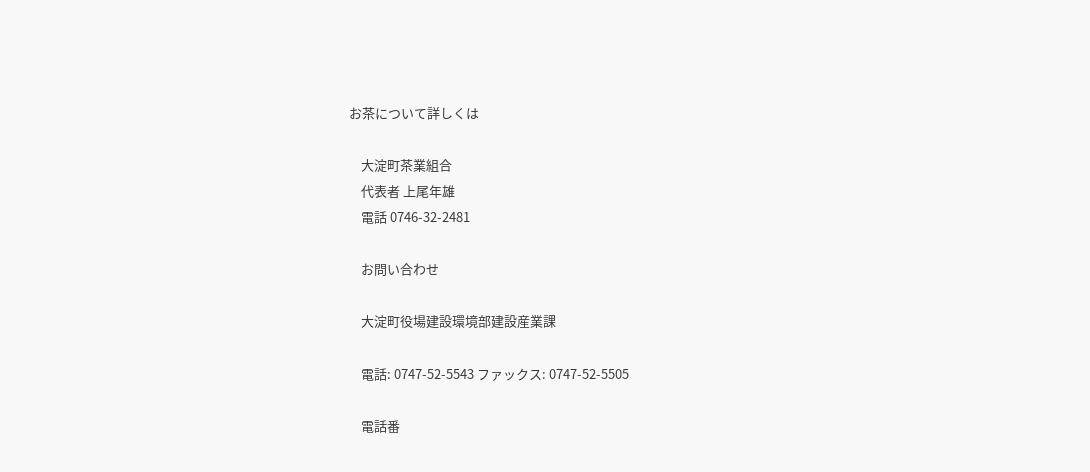お茶について詳しくは

    大淀町茶業組合
    代表者 上尾年雄
    電話 0746-32-2481

    お問い合わせ

    大淀町役場建設環境部建設産業課

    電話: 0747-52-5543 ファックス: 0747-52-5505

    電話番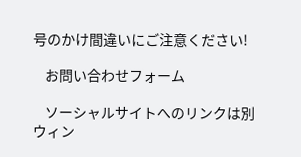号のかけ間違いにご注意ください!

    お問い合わせフォーム

    ソーシャルサイトへのリンクは別ウィン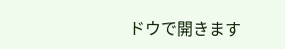ドウで開きます